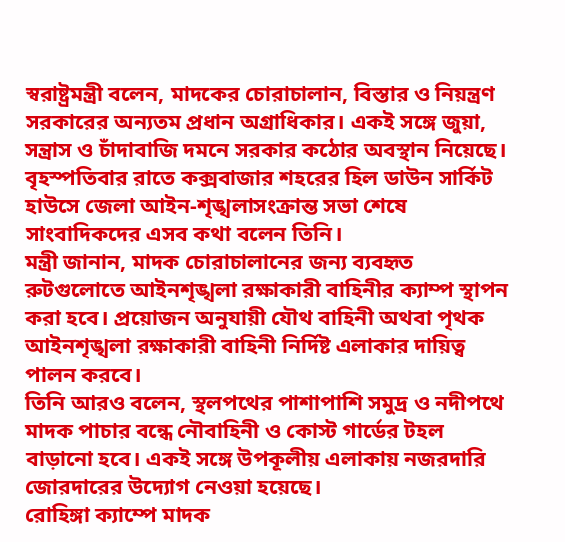স্বরাষ্ট্রমন্ত্রী বলেন, মাদকের চোরাচালান, বিস্তার ও নিয়ন্ত্রণ সরকারের অন্যতম প্রধান অগ্রাধিকার। একই সঙ্গে জুয়া, সন্ত্রাস ও চাঁদাবাজি দমনে সরকার কঠোর অবস্থান নিয়েছে।
বৃহস্পতিবার রাতে কক্সবাজার শহরের হিল ডাউন সার্কিট হাউসে জেলা আইন-শৃঙ্খলাসংক্রান্ত সভা শেষে সাংবাদিকদের এসব কথা বলেন তিনি।
মন্ত্রী জানান, মাদক চোরাচালানের জন্য ব্যবহৃত রুটগুলোতে আইনশৃঙ্খলা রক্ষাকারী বাহিনীর ক্যাম্প স্থাপন করা হবে। প্রয়োজন অনুযায়ী যৌথ বাহিনী অথবা পৃথক আইনশৃঙ্খলা রক্ষাকারী বাহিনী নির্দিষ্ট এলাকার দায়িত্ব পালন করবে।
তিনি আরও বলেন, স্থলপথের পাশাপাশি সমুদ্র ও নদীপথে মাদক পাচার বন্ধে নৌবাহিনী ও কোস্ট গার্ডের টহল বাড়ানো হবে। একই সঙ্গে উপকূলীয় এলাকায় নজরদারি জোরদারের উদ্যোগ নেওয়া হয়েছে।
রোহিঙ্গা ক্যাম্পে মাদক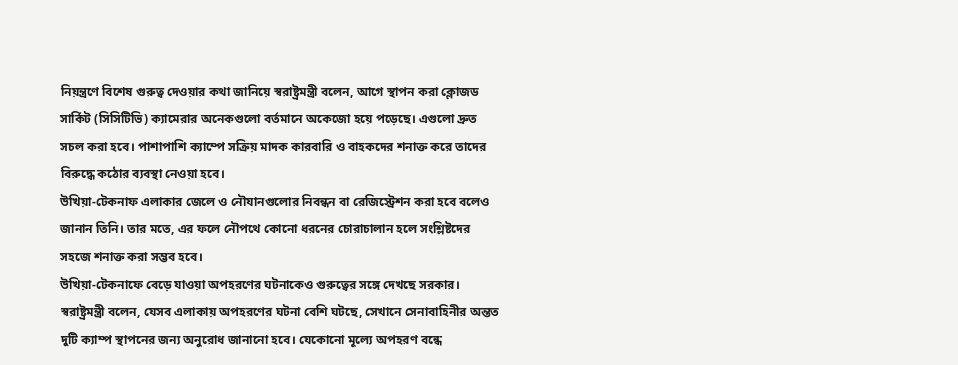নিয়ন্ত্রণে বিশেষ গুরুত্ব দেওয়ার কথা জানিয়ে স্বরাষ্ট্রমন্ত্রী বলেন, আগে স্থাপন করা ক্লোজড সার্কিট (সিসিটিভি) ক্যামেরার অনেকগুলো বর্তমানে অকেজো হয়ে পড়েছে। এগুলো দ্রুত সচল করা হবে। পাশাপাশি ক্যাম্পে সক্রিয় মাদক কারবারি ও বাহকদের শনাক্ত করে তাদের বিরুদ্ধে কঠোর ব্যবস্থা নেওয়া হবে।
উখিয়া-টেকনাফ এলাকার জেলে ও নৌযানগুলোর নিবন্ধন বা রেজিস্ট্রেশন করা হবে বলেও জানান তিনি। তার মতে, এর ফলে নৌপথে কোনো ধরনের চোরাচালান হলে সংশ্লিষ্টদের সহজে শনাক্ত করা সম্ভব হবে।
উখিয়া-টেকনাফে বেড়ে যাওয়া অপহরণের ঘটনাকেও গুরুত্বের সঙ্গে দেখছে সরকার। স্বরাষ্ট্রমন্ত্রী বলেন, যেসব এলাকায় অপহরণের ঘটনা বেশি ঘটছে, সেখানে সেনাবাহিনীর অন্তত দুটি ক্যাম্প স্থাপনের জন্য অনুরোধ জানানো হবে। যেকোনো মূল্যে অপহরণ বন্ধে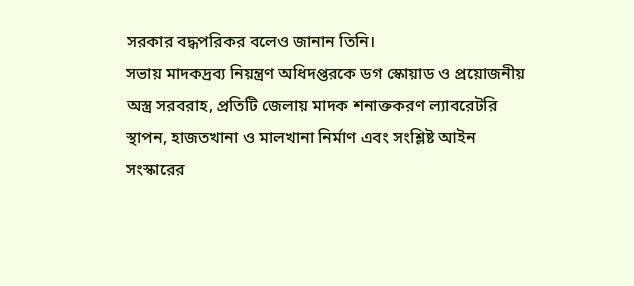সরকার বদ্ধপরিকর বলেও জানান তিনি।
সভায় মাদকদ্রব্য নিয়ন্ত্রণ অধিদপ্তরকে ডগ স্কোয়াড ও প্রয়োজনীয় অস্ত্র সরবরাহ, প্রতিটি জেলায় মাদক শনাক্তকরণ ল্যাবরেটরি স্থাপন, হাজতখানা ও মালখানা নির্মাণ এবং সংশ্লিষ্ট আইন সংস্কারের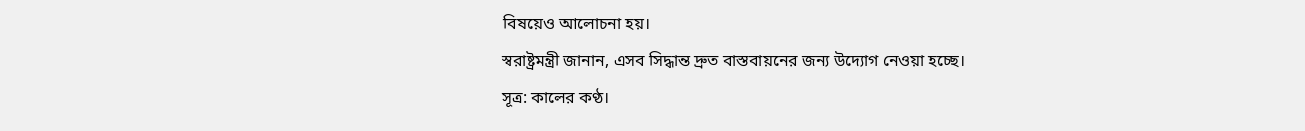বিষয়েও আলোচনা হয়।
স্বরাষ্ট্রমন্ত্রী জানান, এসব সিদ্ধান্ত দ্রুত বাস্তবায়নের জন্য উদ্যোগ নেওয়া হচ্ছে।
সূত্র: কালের কণ্ঠ।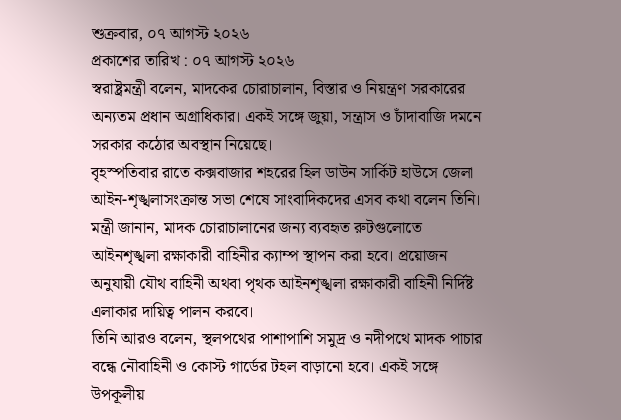শুক্রবার, ০৭ আগস্ট ২০২৬
প্রকাশের তারিখ : ০৭ আগস্ট ২০২৬
স্বরাষ্ট্রমন্ত্রী বলেন, মাদকের চোরাচালান, বিস্তার ও নিয়ন্ত্রণ সরকারের অন্যতম প্রধান অগ্রাধিকার। একই সঙ্গে জুয়া, সন্ত্রাস ও চাঁদাবাজি দমনে সরকার কঠোর অবস্থান নিয়েছে।
বৃহস্পতিবার রাতে কক্সবাজার শহরের হিল ডাউন সার্কিট হাউসে জেলা আইন-শৃঙ্খলাসংক্রান্ত সভা শেষে সাংবাদিকদের এসব কথা বলেন তিনি।
মন্ত্রী জানান, মাদক চোরাচালানের জন্য ব্যবহৃত রুটগুলোতে আইনশৃঙ্খলা রক্ষাকারী বাহিনীর ক্যাম্প স্থাপন করা হবে। প্রয়োজন অনুযায়ী যৌথ বাহিনী অথবা পৃথক আইনশৃঙ্খলা রক্ষাকারী বাহিনী নির্দিষ্ট এলাকার দায়িত্ব পালন করবে।
তিনি আরও বলেন, স্থলপথের পাশাপাশি সমুদ্র ও নদীপথে মাদক পাচার বন্ধে নৌবাহিনী ও কোস্ট গার্ডের টহল বাড়ানো হবে। একই সঙ্গে উপকূলীয়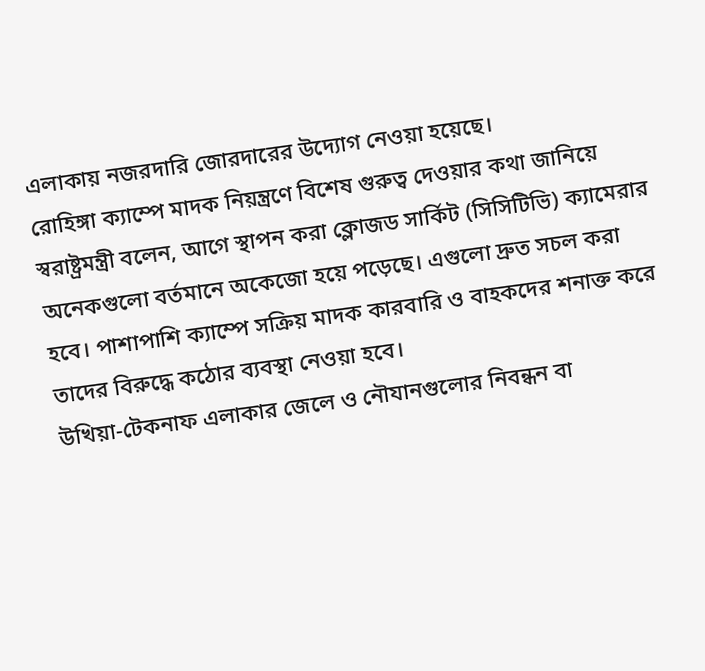এলাকায় নজরদারি জোরদারের উদ্যোগ নেওয়া হয়েছে।
রোহিঙ্গা ক্যাম্পে মাদক নিয়ন্ত্রণে বিশেষ গুরুত্ব দেওয়ার কথা জানিয়ে স্বরাষ্ট্রমন্ত্রী বলেন, আগে স্থাপন করা ক্লোজড সার্কিট (সিসিটিভি) ক্যামেরার অনেকগুলো বর্তমানে অকেজো হয়ে পড়েছে। এগুলো দ্রুত সচল করা হবে। পাশাপাশি ক্যাম্পে সক্রিয় মাদক কারবারি ও বাহকদের শনাক্ত করে তাদের বিরুদ্ধে কঠোর ব্যবস্থা নেওয়া হবে।
উখিয়া-টেকনাফ এলাকার জেলে ও নৌযানগুলোর নিবন্ধন বা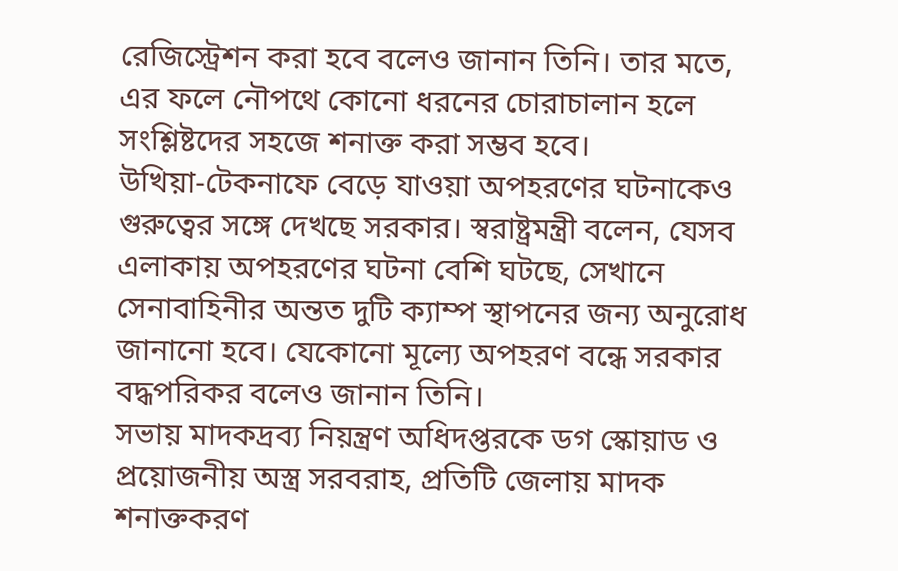রেজিস্ট্রেশন করা হবে বলেও জানান তিনি। তার মতে, এর ফলে নৌপথে কোনো ধরনের চোরাচালান হলে সংশ্লিষ্টদের সহজে শনাক্ত করা সম্ভব হবে।
উখিয়া-টেকনাফে বেড়ে যাওয়া অপহরণের ঘটনাকেও গুরুত্বের সঙ্গে দেখছে সরকার। স্বরাষ্ট্রমন্ত্রী বলেন, যেসব এলাকায় অপহরণের ঘটনা বেশি ঘটছে, সেখানে সেনাবাহিনীর অন্তত দুটি ক্যাম্প স্থাপনের জন্য অনুরোধ জানানো হবে। যেকোনো মূল্যে অপহরণ বন্ধে সরকার বদ্ধপরিকর বলেও জানান তিনি।
সভায় মাদকদ্রব্য নিয়ন্ত্রণ অধিদপ্তরকে ডগ স্কোয়াড ও প্রয়োজনীয় অস্ত্র সরবরাহ, প্রতিটি জেলায় মাদক শনাক্তকরণ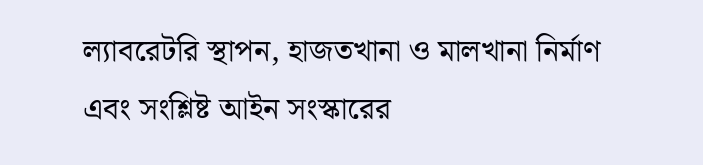ল্যাবরেটরি স্থাপন, হাজতখানা ও মালখানা নির্মাণ এবং সংশ্লিষ্ট আইন সংস্কারের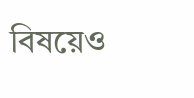বিষয়েও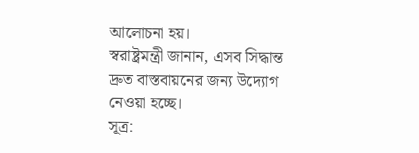আলোচনা হয়।
স্বরাষ্ট্রমন্ত্রী জানান, এসব সিদ্ধান্ত দ্রুত বাস্তবায়নের জন্য উদ্যোগ নেওয়া হচ্ছে।
সূত্র: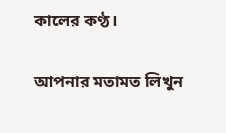কালের কণ্ঠ।

আপনার মতামত লিখুন